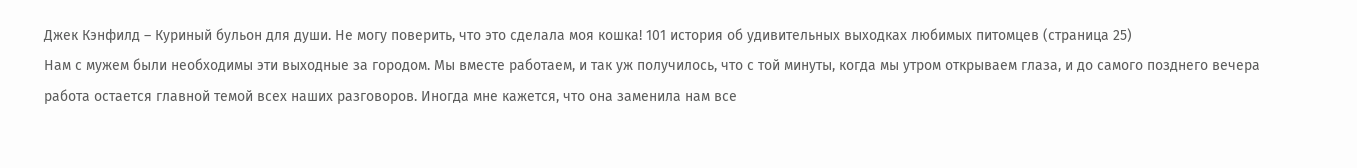Джек Кэнфилд – Куриный бульон для души. Не могу поверить, что это сделала моя кошка! 101 история об удивительных выходках любимых питомцев (страница 25)
Нам с мужем были необходимы эти выходные за городом. Мы вместе работаем, и так уж получилось, что с той минуты, когда мы утром открываем глаза, и до самого позднего вечера работа остается главной темой всех наших разговоров. Иногда мне кажется, что она заменила нам все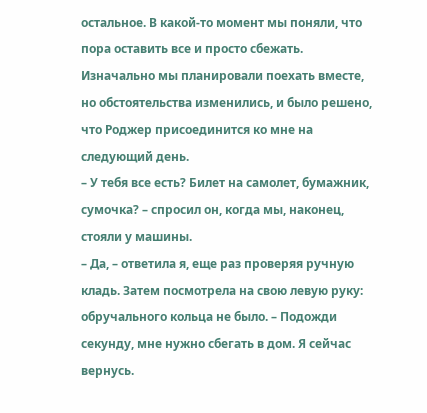остальное. В какой‐то момент мы поняли, что пора оставить все и просто сбежать.
Изначально мы планировали поехать вместе, но обстоятельства изменились, и было решено, что Роджер присоединится ко мне на следующий день.
– У тебя все есть? Билет на самолет, бумажник, сумочка? – спросил он, когда мы, наконец, стояли у машины.
– Да, – ответила я, еще раз проверяя ручную кладь. Затем посмотрела на свою левую руку: обручального кольца не было. – Подожди секунду, мне нужно сбегать в дом. Я сейчас вернусь.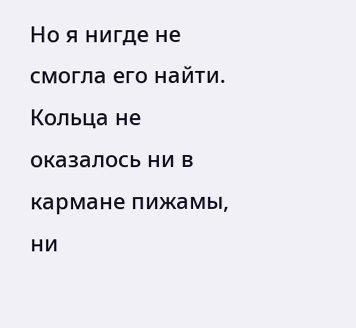Но я нигде не смогла его найти. Кольца не оказалось ни в кармане пижамы, ни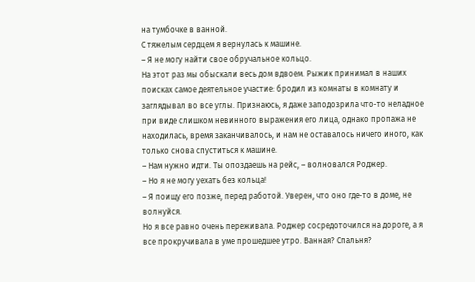на тумбочке в ванной.
С тяжелым сердцем я вернулась к машине.
– Я не могу найти свое обручальное кольцо.
На этот раз мы обыскали весь дом вдвоем. Рыжик принимал в наших поисках самое деятельное участие: бродил из комнаты в комнату и заглядывал во все углы. Признаюсь, я даже заподозрила что‐то неладное при виде слишком невинного выражения его лица, однако пропажа не находилась, время заканчивалось, и нам не оставалось ничего иного, как только снова спуститься к машине.
– Нам нужно идти. Ты опоздаешь на рейс, – волновался Роджер.
– Но я не могу уехать без кольца!
– Я поищу его позже, перед работой. Уверен, что оно где‐то в доме, не волнуйся.
Но я все равно очень переживала. Роджер сосредоточился на дороге, а я все прокручивала в уме прошедшее утро. Ванная? Спальня?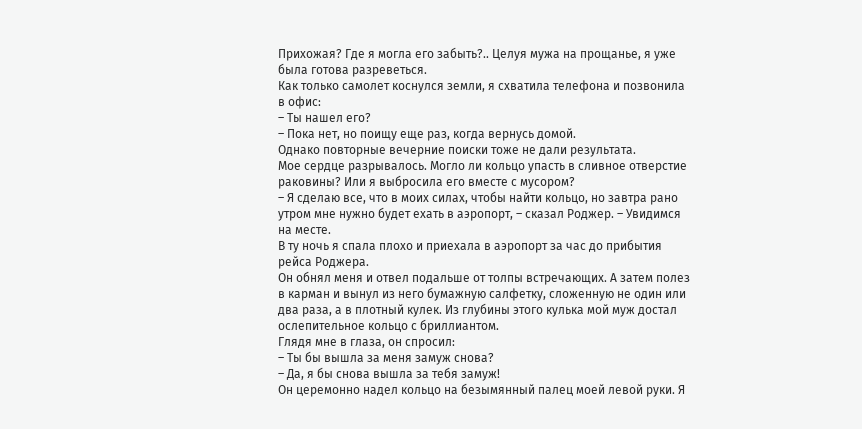Прихожая? Где я могла его забыть?.. Целуя мужа на прощанье, я уже была готова разреветься.
Как только самолет коснулся земли, я схватила телефона и позвонила в офис:
– Ты нашел его?
– Пока нет, но поищу еще раз, когда вернусь домой.
Однако повторные вечерние поиски тоже не дали результата.
Мое сердце разрывалось. Могло ли кольцо упасть в сливное отверстие раковины? Или я выбросила его вместе с мусором?
– Я сделаю все, что в моих силах, чтобы найти кольцо, но завтра рано утром мне нужно будет ехать в аэропорт, – сказал Роджер. – Увидимся на месте.
В ту ночь я спала плохо и приехала в аэропорт за час до прибытия рейса Роджера.
Он обнял меня и отвел подальше от толпы встречающих. А затем полез в карман и вынул из него бумажную салфетку, сложенную не один или два раза, а в плотный кулек. Из глубины этого кулька мой муж достал ослепительное кольцо с бриллиантом.
Глядя мне в глаза, он спросил:
– Ты бы вышла за меня замуж снова?
– Да, я бы снова вышла за тебя замуж!
Он церемонно надел кольцо на безымянный палец моей левой руки. Я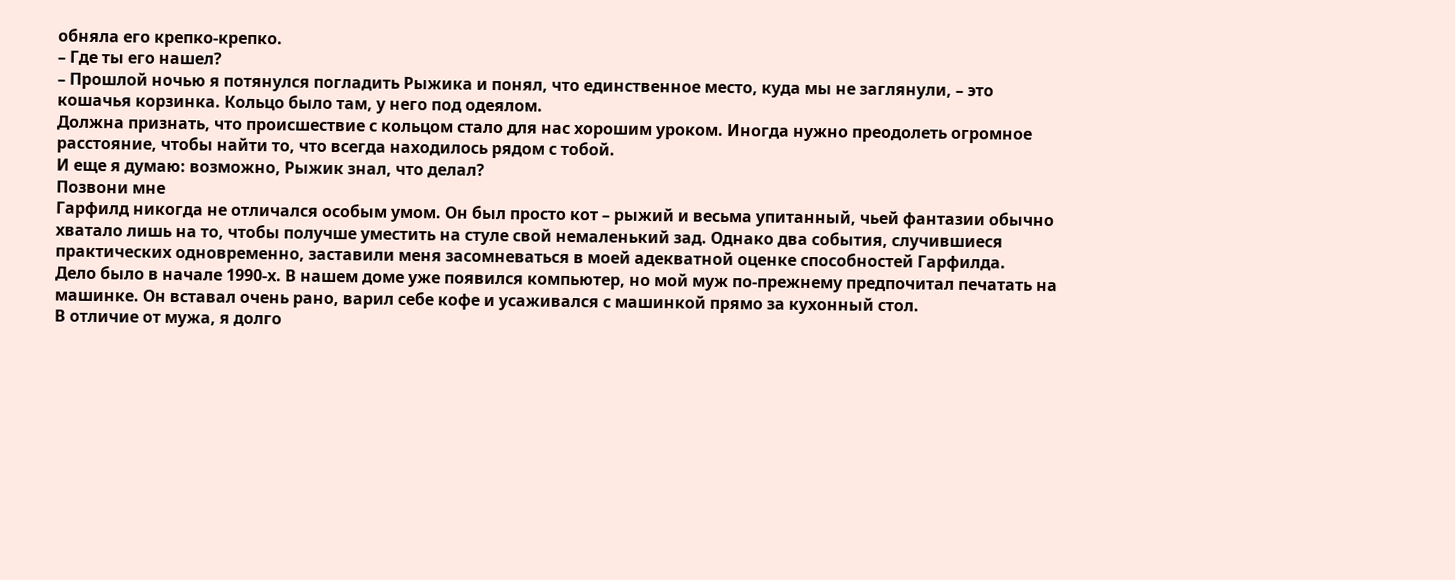обняла его крепко-крепко.
– Где ты его нашел?
– Прошлой ночью я потянулся погладить Рыжика и понял, что единственное место, куда мы не заглянули, – это кошачья корзинка. Кольцо было там, у него под одеялом.
Должна признать, что происшествие с кольцом стало для нас хорошим уроком. Иногда нужно преодолеть огромное расстояние, чтобы найти то, что всегда находилось рядом с тобой.
И еще я думаю: возможно, Рыжик знал, что делал?
Позвони мне
Гарфилд никогда не отличался особым умом. Он был просто кот – рыжий и весьма упитанный, чьей фантазии обычно хватало лишь на то, чтобы получше уместить на стуле свой немаленький зад. Однако два события, случившиеся практических одновременно, заставили меня засомневаться в моей адекватной оценке способностей Гарфилда.
Дело было в начале 1990‐х. В нашем доме уже появился компьютер, но мой муж по-прежнему предпочитал печатать на машинке. Он вставал очень рано, варил себе кофе и усаживался с машинкой прямо за кухонный стол.
В отличие от мужа, я долго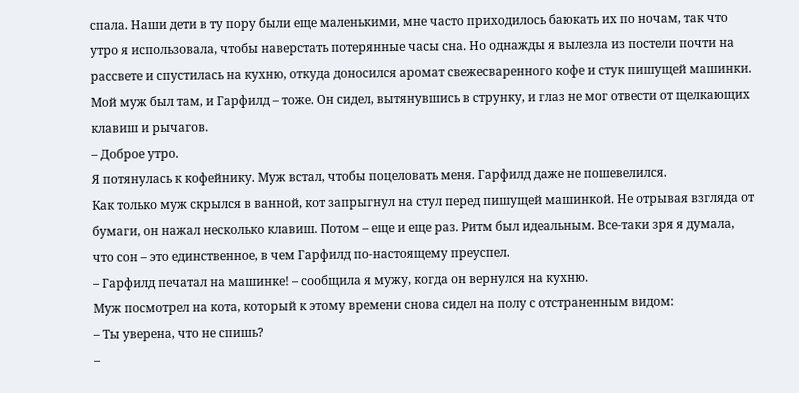спала. Наши дети в ту пору были еще маленькими, мне часто приходилось баюкать их по ночам, так что утро я использовала, чтобы наверстать потерянные часы сна. Но однажды я вылезла из постели почти на рассвете и спустилась на кухню, откуда доносился аромат свежесваренного кофе и стук пишущей машинки.
Мой муж был там, и Гарфилд – тоже. Он сидел, вытянувшись в струнку, и глаз не мог отвести от щелкающих клавиш и рычагов.
– Доброе утро.
Я потянулась к кофейнику. Муж встал, чтобы поцеловать меня. Гарфилд даже не пошевелился.
Как только муж скрылся в ванной, кот запрыгнул на стул перед пишущей машинкой. Не отрывая взгляда от бумаги, он нажал несколько клавиш. Потом – еще и еще раз. Ритм был идеальным. Все‐таки зря я думала, что сон – это единственное, в чем Гарфилд по-настоящему преуспел.
– Гарфилд печатал на машинке! – сообщила я мужу, когда он вернулся на кухню.
Муж посмотрел на кота, который к этому времени снова сидел на полу с отстраненным видом:
– Ты уверена, что не спишь?
–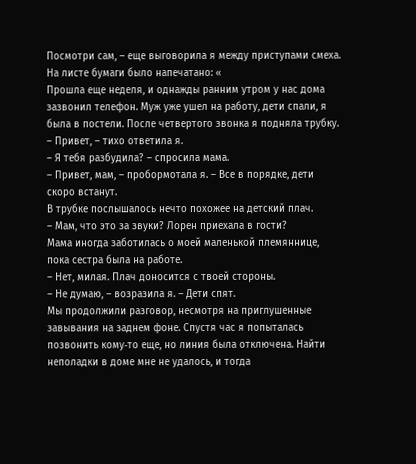Посмотри сам, – еще выговорила я между приступами смеха.
На листе бумаги было напечатано: «
Прошла еще неделя, и однажды ранним утром у нас дома зазвонил телефон. Муж уже ушел на работу, дети спали, я была в постели. После четвертого звонка я подняла трубку.
– Привет, – тихо ответила я.
– Я тебя разбудила? – спросила мама.
– Привет, мам, – пробормотала я. – Все в порядке, дети скоро встанут.
В трубке послышалось нечто похожее на детский плач.
– Мам, что это за звуки? Лорен приехала в гости?
Мама иногда заботилась о моей маленькой племяннице, пока сестра была на работе.
– Нет, милая. Плач доносится с твоей стороны.
– Не думаю, – возразила я. – Дети спят.
Мы продолжили разговор, несмотря на приглушенные завывания на заднем фоне. Спустя час я попыталась позвонить кому‐то еще, но линия была отключена. Найти неполадки в доме мне не удалось, и тогда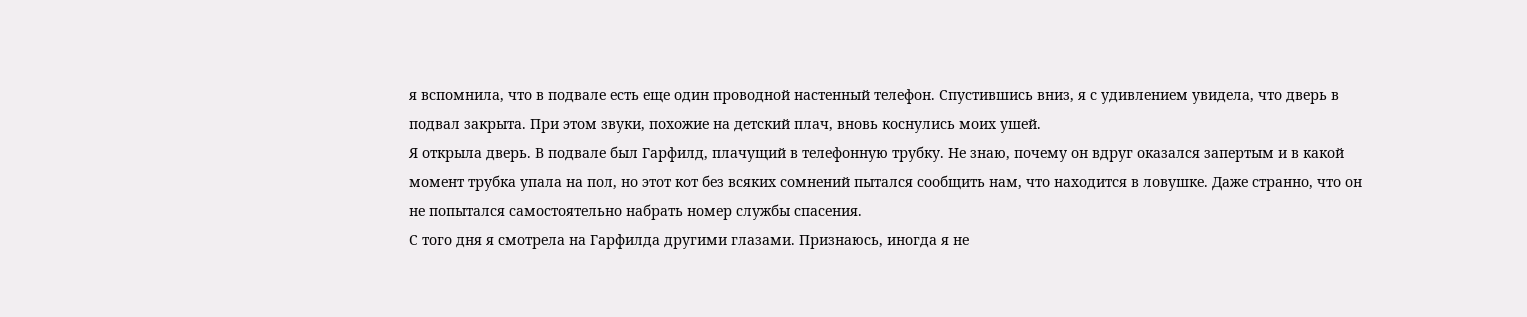я вспомнила, что в подвале есть еще один проводной настенный телефон. Спустившись вниз, я с удивлением увидела, что дверь в подвал закрыта. При этом звуки, похожие на детский плач, вновь коснулись моих ушей.
Я открыла дверь. В подвале был Гарфилд, плачущий в телефонную трубку. Не знаю, почему он вдруг оказался запертым и в какой момент трубка упала на пол, но этот кот без всяких сомнений пытался сообщить нам, что находится в ловушке. Даже странно, что он не попытался самостоятельно набрать номер службы спасения.
С того дня я смотрела на Гарфилда другими глазами. Признаюсь, иногда я не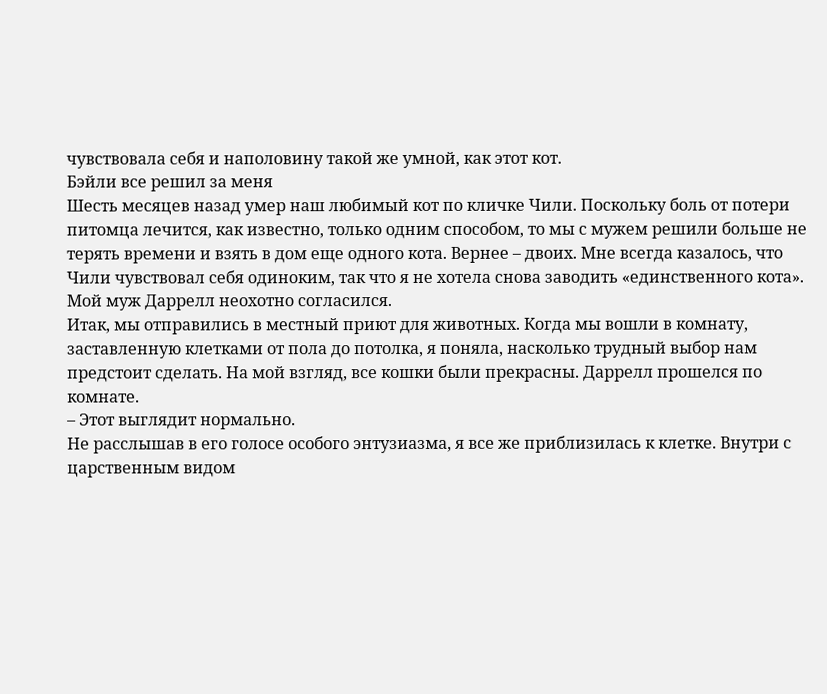чувствовала себя и наполовину такой же умной, как этот кот.
Бэйли все решил за меня
Шесть месяцев назад умер наш любимый кот по кличке Чили. Поскольку боль от потери питомца лечится, как известно, только одним способом, то мы с мужем решили больше не терять времени и взять в дом еще одного кота. Вернее – двоих. Мне всегда казалось, что Чили чувствовал себя одиноким, так что я не хотела снова заводить «единственного кота». Мой муж Даррелл неохотно согласился.
Итак, мы отправились в местный приют для животных. Когда мы вошли в комнату, заставленную клетками от пола до потолка, я поняла, насколько трудный выбор нам предстоит сделать. На мой взгляд, все кошки были прекрасны. Даррелл прошелся по комнате.
– Этот выглядит нормально.
Не расслышав в его голосе особого энтузиазма, я все же приблизилась к клетке. Внутри с царственным видом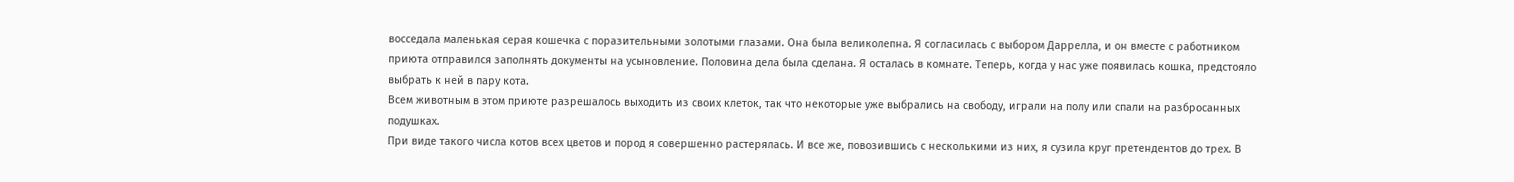восседала маленькая серая кошечка с поразительными золотыми глазами. Она была великолепна. Я согласилась с выбором Даррелла, и он вместе с работником приюта отправился заполнять документы на усыновление. Половина дела была сделана. Я осталась в комнате. Теперь, когда у нас уже появилась кошка, предстояло выбрать к ней в пару кота.
Всем животным в этом приюте разрешалось выходить из своих клеток, так что некоторые уже выбрались на свободу, играли на полу или спали на разбросанных подушках.
При виде такого числа котов всех цветов и пород я совершенно растерялась. И все же, повозившись с несколькими из них, я сузила круг претендентов до трех. В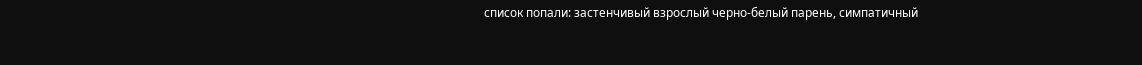список попали: застенчивый взрослый черно-белый парень, симпатичный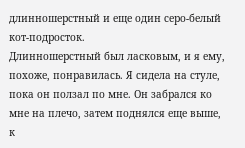длинношерстный и еще один серо-белый кот-подросток.
Длинношерстный был ласковым, и я ему, похоже, понравилась. Я сидела на стуле, пока он ползал по мне. Он забрался ко мне на плечо, затем поднялся еще выше, к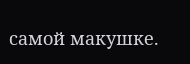самой макушке.